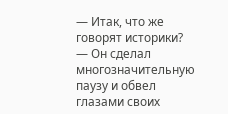— Итак, что же говорят историки? — Он сделал многозначительную паузу и обвел глазами своих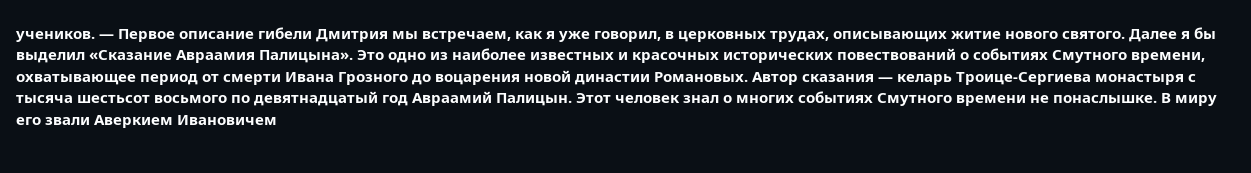учеников. — Первое описание гибели Дмитрия мы встречаем, как я уже говорил, в церковных трудах, описывающих житие нового святого. Далее я бы выделил «Сказание Авраамия Палицына». Это одно из наиболее известных и красочных исторических повествований о событиях Смутного времени, охватывающее период от смерти Ивана Грозного до воцарения новой династии Романовых. Автор сказания — келарь Троице-Сергиева монастыря с тысяча шестьсот восьмого по девятнадцатый год Авраамий Палицын. Этот человек знал о многих событиях Смутного времени не понаслышке. В миру его звали Аверкием Ивановичем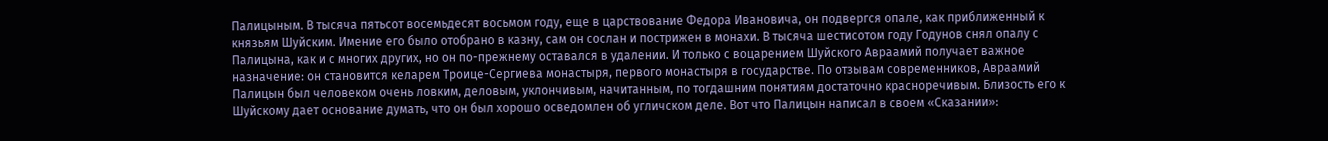Палицыным. В тысяча пятьсот восемьдесят восьмом году, еще в царствование Федора Ивановича, он подвергся опале, как приближенный к князьям Шуйским. Имение его было отобрано в казну, сам он сослан и пострижен в монахи. В тысяча шестисотом году Годунов снял опалу с Палицына, как и с многих других, но он по-прежнему оставался в удалении. И только с воцарением Шуйского Авраамий получает важное назначение: он становится келарем Троице-Сергиева монастыря, первого монастыря в государстве. По отзывам современников, Авраамий Палицын был человеком очень ловким, деловым, уклончивым, начитанным, по тогдашним понятиям достаточно красноречивым. Близость его к Шуйскому дает основание думать, что он был хорошо осведомлен об угличском деле. Вот что Палицын написал в своем «Сказании»: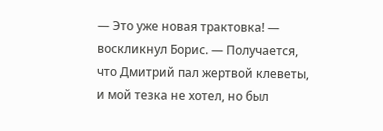— Это уже новая трактовка! — воскликнул Борис. — Получается, что Дмитрий пал жертвой клеветы, и мой тезка не хотел, но был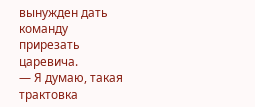вынужден дать команду прирезать царевича.
— Я думаю, такая трактовка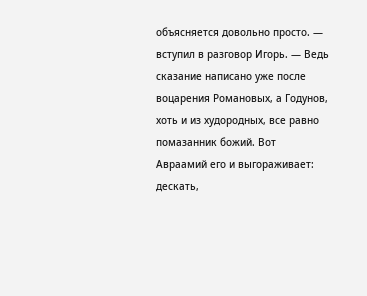объясняется довольно просто. — вступил в разговор Игорь. — Ведь сказание написано уже после воцарения Романовых, а Годунов, хоть и из худородных, все равно помазанник божий. Вот Авраамий его и выгораживает: дескать,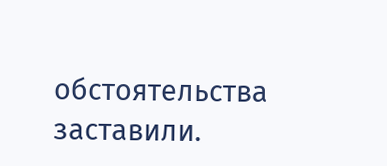обстоятельства заставили.